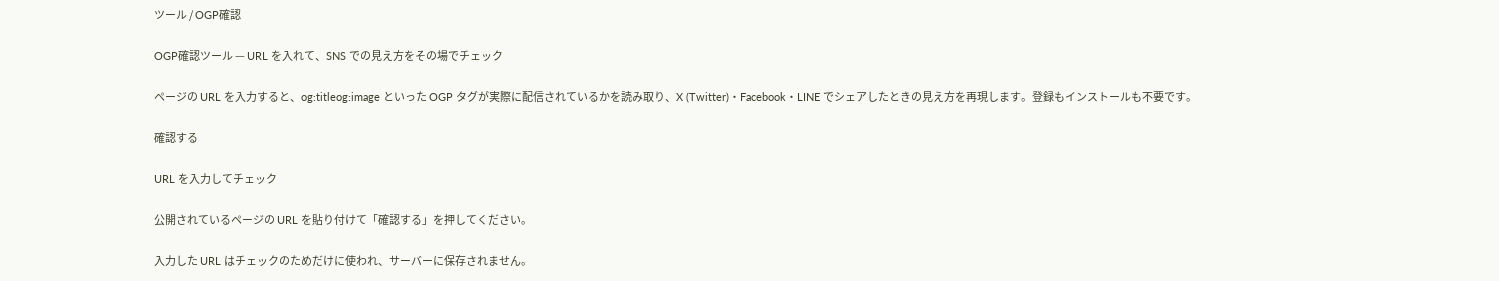ツール / OGP確認

OGP確認ツール — URL を入れて、SNS での見え方をその場でチェック

ページの URL を入力すると、og:titleog:image といった OGP タグが実際に配信されているかを読み取り、X (Twitter)・Facebook・LINE でシェアしたときの見え方を再現します。登録もインストールも不要です。

確認する

URL を入力してチェック

公開されているページの URL を貼り付けて「確認する」を押してください。

入力した URL はチェックのためだけに使われ、サーバーに保存されません。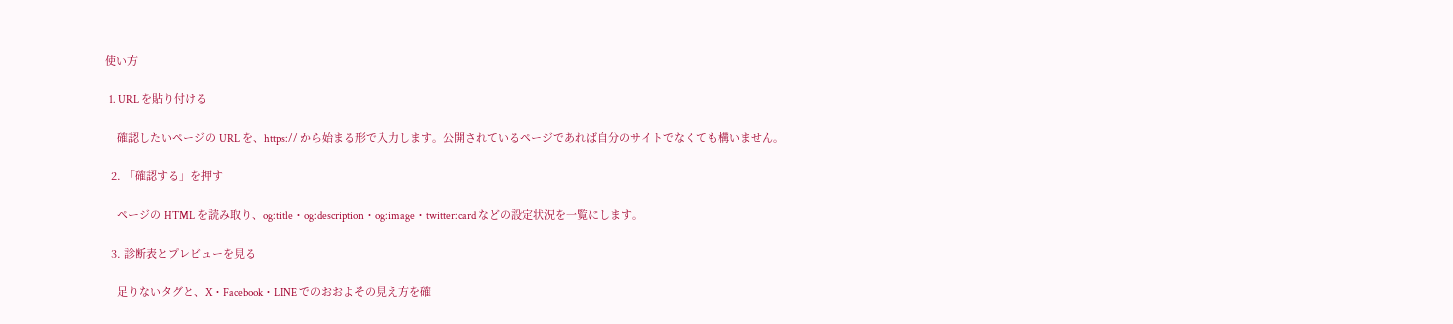使い方

  1. URL を貼り付ける

    確認したいページの URL を、https:// から始まる形で入力します。公開されているページであれば自分のサイトでなくても構いません。

  2. 「確認する」を押す

    ページの HTML を読み取り、og:title・og:description・og:image・twitter:card などの設定状況を一覧にします。

  3. 診断表とプレビューを見る

    足りないタグと、X・Facebook・LINE でのおおよその見え方を確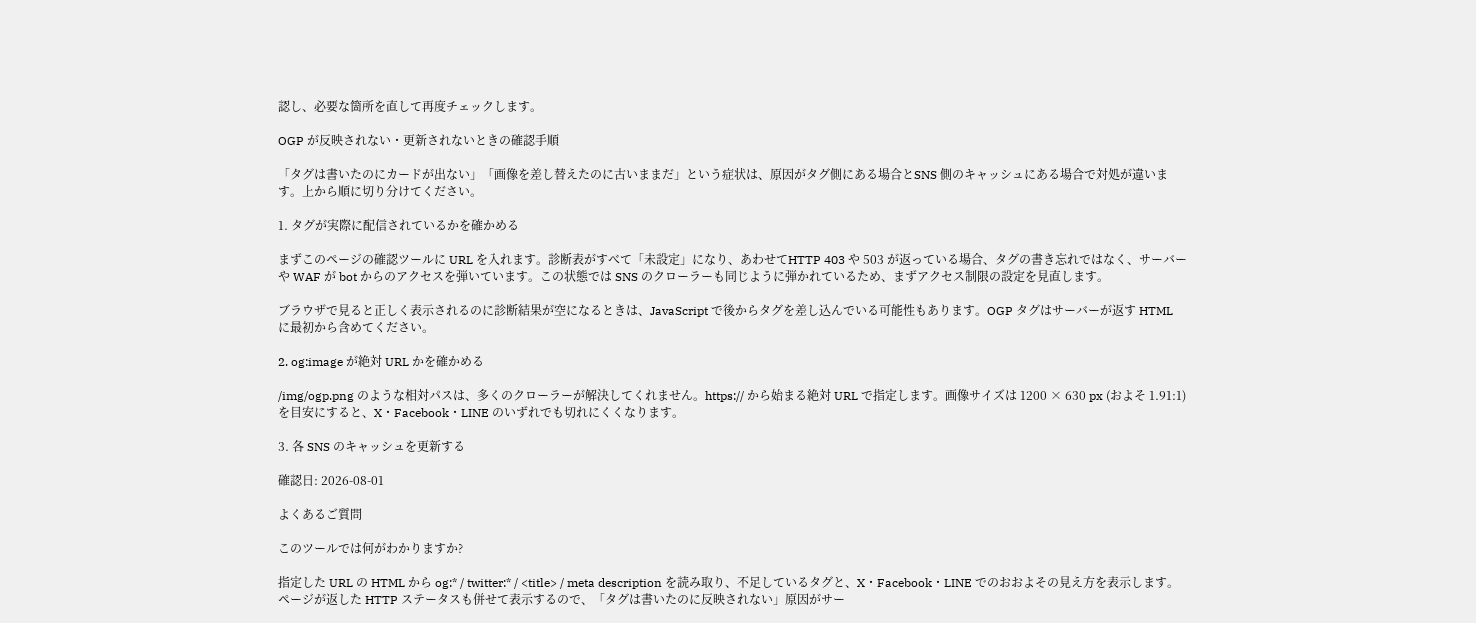認し、必要な箇所を直して再度チェックします。

OGP が反映されない・更新されないときの確認手順

「タグは書いたのにカードが出ない」「画像を差し替えたのに古いままだ」という症状は、原因がタグ側にある場合とSNS 側のキャッシュにある場合で対処が違います。上から順に切り分けてください。

1. タグが実際に配信されているかを確かめる

まずこのページの確認ツールに URL を入れます。診断表がすべて「未設定」になり、あわせてHTTP 403 や 503 が返っている場合、タグの書き忘れではなく、サーバーや WAF が bot からのアクセスを弾いています。この状態では SNS のクローラーも同じように弾かれているため、まずアクセス制限の設定を見直します。

ブラウザで見ると正しく表示されるのに診断結果が空になるときは、JavaScript で後からタグを差し込んでいる可能性もあります。OGP タグはサーバーが返す HTML に最初から含めてください。

2. og:image が絶対 URL かを確かめる

/img/ogp.png のような相対パスは、多くのクローラーが解決してくれません。https:// から始まる絶対 URL で指定します。画像サイズは 1200 × 630 px (およそ 1.91:1) を目安にすると、X・Facebook・LINE のいずれでも切れにくくなります。

3. 各 SNS のキャッシュを更新する

確認日: 2026-08-01

よくあるご質問

このツールでは何がわかりますか?

指定した URL の HTML から og:* / twitter:* / <title> / meta description を読み取り、不足しているタグと、X・Facebook・LINE でのおおよその見え方を表示します。ページが返した HTTP ステータスも併せて表示するので、「タグは書いたのに反映されない」原因がサー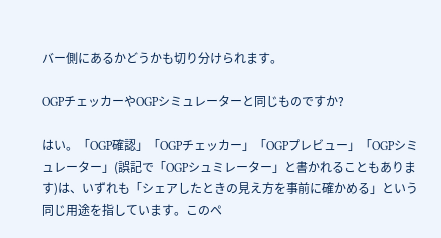バー側にあるかどうかも切り分けられます。

OGPチェッカーやOGPシミュレーターと同じものですか?

はい。「OGP確認」「OGPチェッカー」「OGPプレビュー」「OGPシミュレーター」(誤記で「OGPシュミレーター」と書かれることもあります)は、いずれも「シェアしたときの見え方を事前に確かめる」という同じ用途を指しています。このペ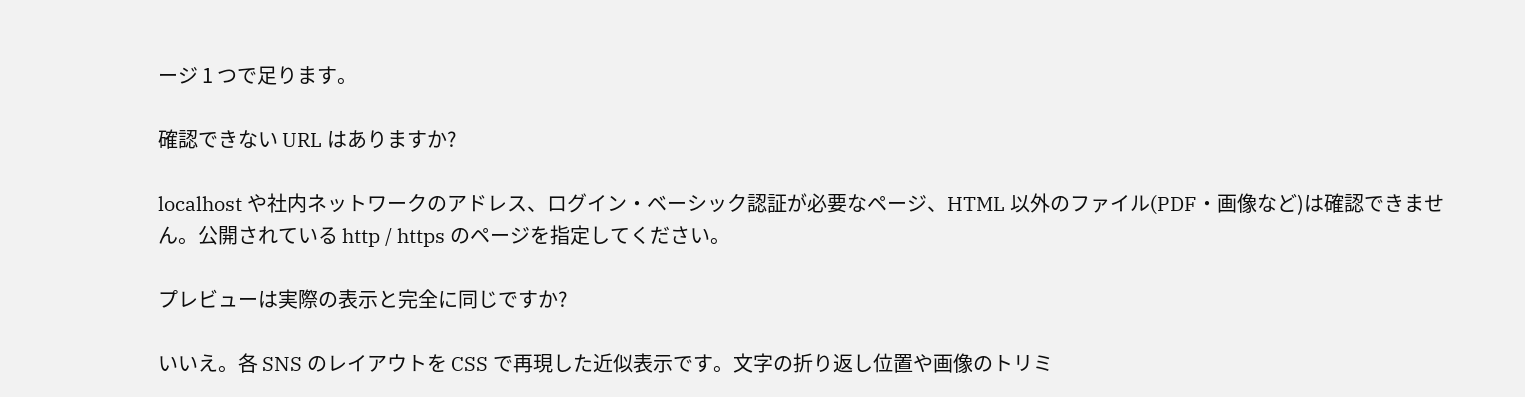ージ 1 つで足ります。

確認できない URL はありますか?

localhost や社内ネットワークのアドレス、ログイン・ベーシック認証が必要なページ、HTML 以外のファイル(PDF・画像など)は確認できません。公開されている http / https のページを指定してください。

プレビューは実際の表示と完全に同じですか?

いいえ。各 SNS のレイアウトを CSS で再現した近似表示です。文字の折り返し位置や画像のトリミ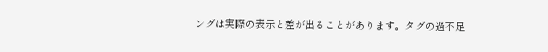ングは実際の表示と差が出ることがあります。タグの過不足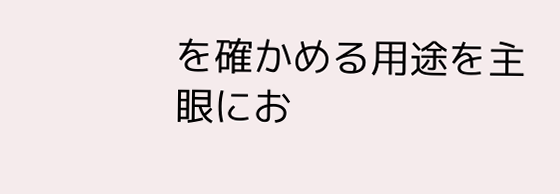を確かめる用途を主眼にお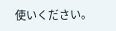使いください。